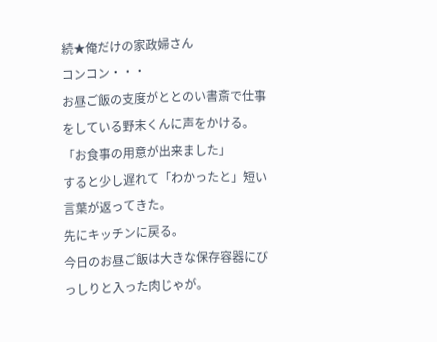続★俺だけの家政婦さん
コンコン・・・
お昼ご飯の支度がととのい書斎で仕事をしている野末くんに声をかける。
「お食事の用意が出来ました」
すると少し遅れて「わかったと」短い言葉が返ってきた。
先にキッチンに戻る。
今日のお昼ご飯は大きな保存容器にびっしりと入った肉じゃが。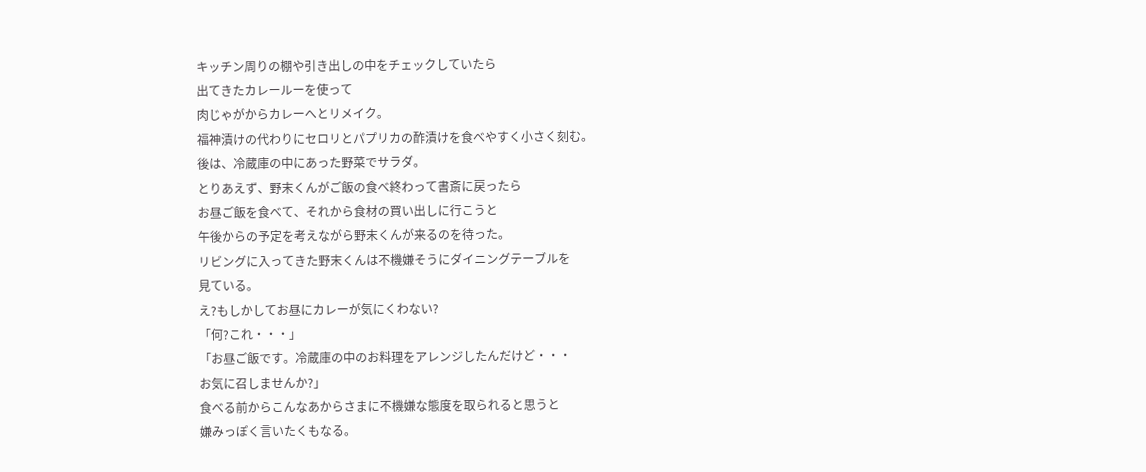キッチン周りの棚や引き出しの中をチェックしていたら
出てきたカレールーを使って
肉じゃがからカレーへとリメイク。
福神漬けの代わりにセロリとパプリカの酢漬けを食べやすく小さく刻む。
後は、冷蔵庫の中にあった野菜でサラダ。
とりあえず、野末くんがご飯の食べ終わって書斎に戻ったら
お昼ご飯を食べて、それから食材の買い出しに行こうと
午後からの予定を考えながら野末くんが来るのを待った。
リビングに入ってきた野末くんは不機嫌そうにダイニングテーブルを
見ている。
え?もしかしてお昼にカレーが気にくわない?
「何?これ・・・」
「お昼ご飯です。冷蔵庫の中のお料理をアレンジしたんだけど・・・
お気に召しませんか?」
食べる前からこんなあからさまに不機嫌な態度を取られると思うと
嫌みっぽく言いたくもなる。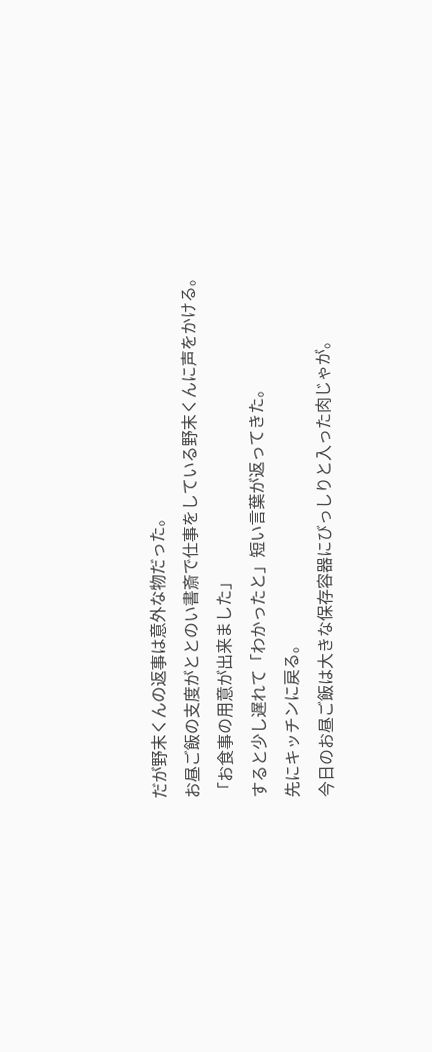だが野末くんの返事は意外な物だった。
お昼ご飯の支度がととのい書斎で仕事をしている野末くんに声をかける。
「お食事の用意が出来ました」
すると少し遅れて「わかったと」短い言葉が返ってきた。
先にキッチンに戻る。
今日のお昼ご飯は大きな保存容器にびっしりと入った肉じゃが。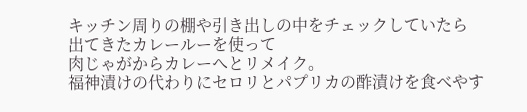キッチン周りの棚や引き出しの中をチェックしていたら
出てきたカレールーを使って
肉じゃがからカレーへとリメイク。
福神漬けの代わりにセロリとパプリカの酢漬けを食べやす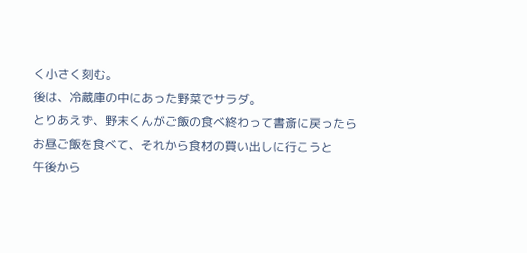く小さく刻む。
後は、冷蔵庫の中にあった野菜でサラダ。
とりあえず、野末くんがご飯の食べ終わって書斎に戻ったら
お昼ご飯を食べて、それから食材の買い出しに行こうと
午後から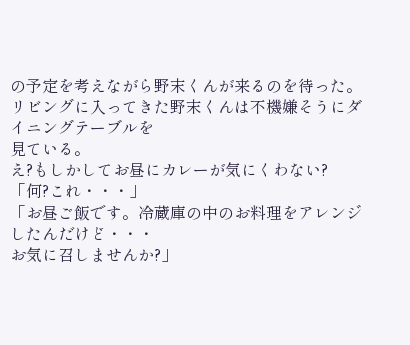の予定を考えながら野末くんが来るのを待った。
リビングに入ってきた野末くんは不機嫌そうにダイニングテーブルを
見ている。
え?もしかしてお昼にカレーが気にくわない?
「何?これ・・・」
「お昼ご飯です。冷蔵庫の中のお料理をアレンジしたんだけど・・・
お気に召しませんか?」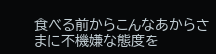食べる前からこんなあからさまに不機嫌な態度を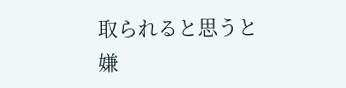取られると思うと
嫌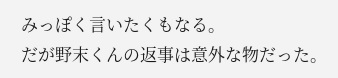みっぽく言いたくもなる。
だが野末くんの返事は意外な物だった。